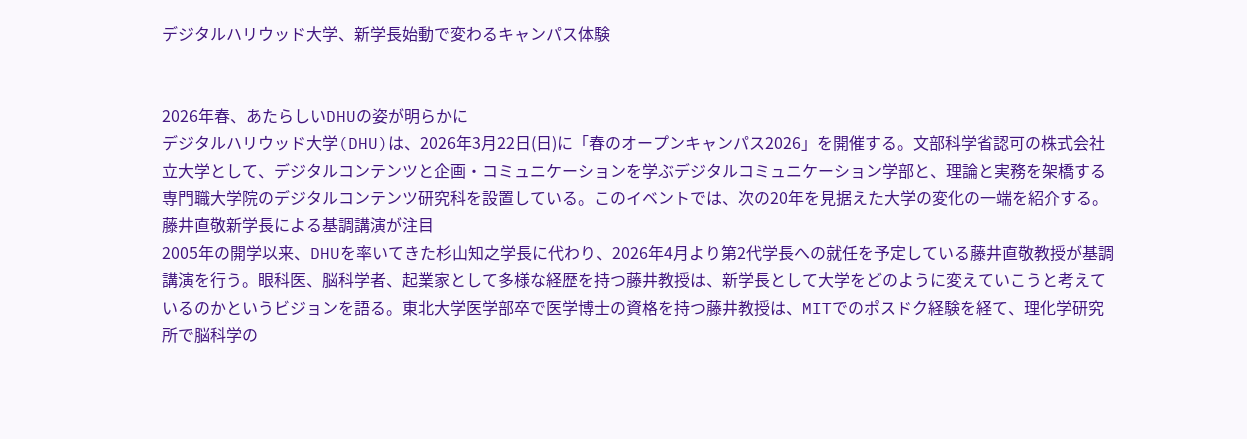デジタルハリウッド大学、新学長始動で変わるキャンパス体験


2026年春、あたらしいDHUの姿が明らかに
デジタルハリウッド大学(DHU)は、2026年3月22日(日)に「春のオープンキャンパス2026」を開催する。文部科学省認可の株式会社立大学として、デジタルコンテンツと企画・コミュニケーションを学ぶデジタルコミュニケーション学部と、理論と実務を架橋する専門職大学院のデジタルコンテンツ研究科を設置している。このイベントでは、次の20年を見据えた大学の変化の一端を紹介する。
藤井直敬新学長による基調講演が注目
2005年の開学以来、DHUを率いてきた杉山知之学長に代わり、2026年4月より第2代学長への就任を予定している藤井直敬教授が基調講演を行う。眼科医、脳科学者、起業家として多様な経歴を持つ藤井教授は、新学長として大学をどのように変えていこうと考えているのかというビジョンを語る。東北大学医学部卒で医学博士の資格を持つ藤井教授は、MITでのポスドク経験を経て、理化学研究所で脳科学の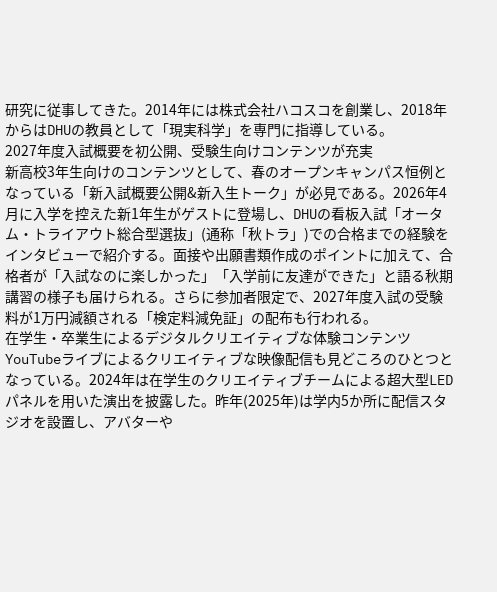研究に従事してきた。2014年には株式会社ハコスコを創業し、2018年からはDHUの教員として「現実科学」を専門に指導している。
2027年度入試概要を初公開、受験生向けコンテンツが充実
新高校3年生向けのコンテンツとして、春のオープンキャンパス恒例となっている「新入試概要公開&新入生トーク」が必見である。2026年4月に入学を控えた新1年生がゲストに登場し、DHUの看板入試「オータム・トライアウト総合型選抜」(通称「秋トラ」)での合格までの経験をインタビューで紹介する。面接や出願書類作成のポイントに加えて、合格者が「入試なのに楽しかった」「入学前に友達ができた」と語る秋期講習の様子も届けられる。さらに参加者限定で、2027年度入試の受験料が1万円減額される「検定料減免証」の配布も行われる。
在学生・卒業生によるデジタルクリエイティブな体験コンテンツ
YouTubeライブによるクリエイティブな映像配信も見どころのひとつとなっている。2024年は在学生のクリエイティブチームによる超大型LEDパネルを用いた演出を披露した。昨年(2025年)は学内5か所に配信スタジオを設置し、アバターや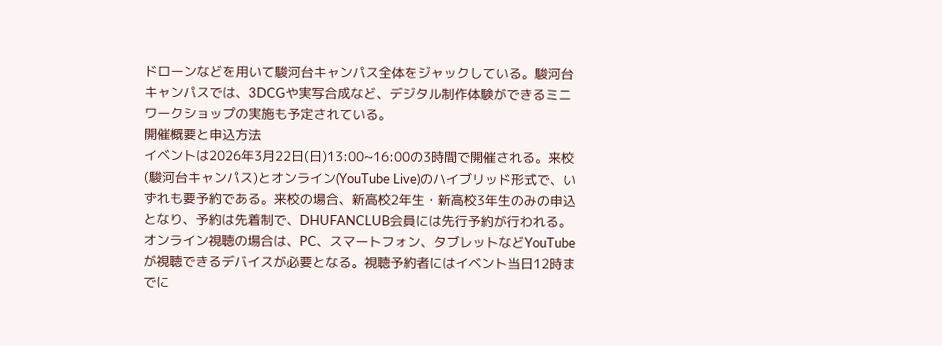ドローンなどを用いて駿河台キャンパス全体をジャックしている。駿河台キャンパスでは、3DCGや実写合成など、デジタル制作体験ができるミニワークショップの実施も予定されている。
開催概要と申込方法
イベントは2026年3月22日(日)13:00~16:00の3時間で開催される。来校(駿河台キャンパス)とオンライン(YouTube Live)のハイブリッド形式で、いずれも要予約である。来校の場合、新高校2年生・新高校3年生のみの申込となり、予約は先着制で、DHUFANCLUB会員には先行予約が行われる。オンライン視聴の場合は、PC、スマートフォン、タブレットなどYouTubeが視聴できるデバイスが必要となる。視聴予約者にはイベント当日12時までに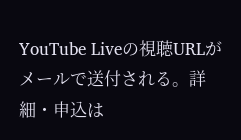YouTube Liveの視聴URLがメールで送付される。詳細・申込は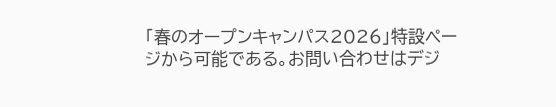「春のオープンキャンパス2026」特設ページから可能である。お問い合わせはデジ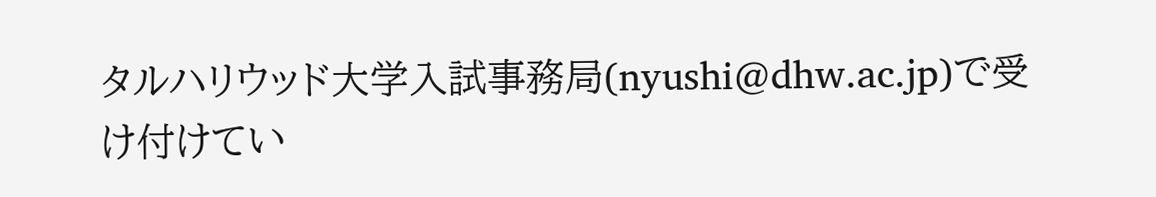タルハリウッド大学入試事務局(nyushi@dhw.ac.jp)で受け付けてい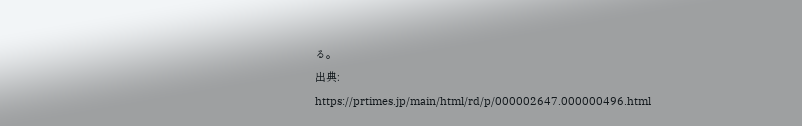る。
出典: https://prtimes.jp/main/html/rd/p/000002647.000000496.html